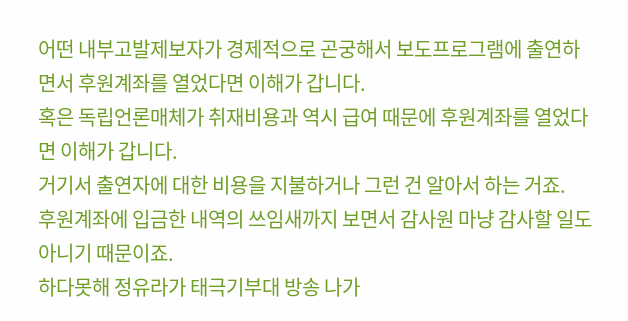어떤 내부고발제보자가 경제적으로 곤궁해서 보도프로그램에 출연하면서 후원계좌를 열었다면 이해가 갑니다.
혹은 독립언론매체가 취재비용과 역시 급여 때문에 후원계좌를 열었다면 이해가 갑니다.
거기서 출연자에 대한 비용을 지불하거나 그런 건 알아서 하는 거죠.
후원계좌에 입금한 내역의 쓰임새까지 보면서 감사원 마냥 감사할 일도 아니기 때문이죠.
하다못해 정유라가 태극기부대 방송 나가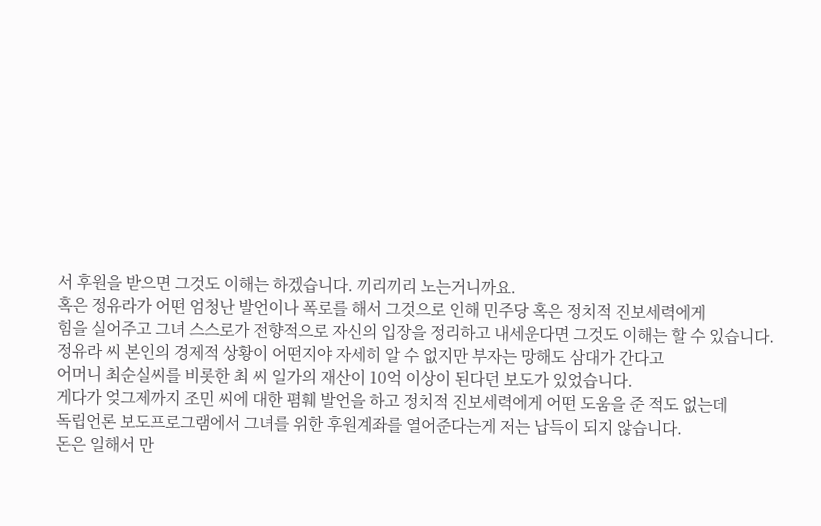서 후원을 받으면 그것도 이해는 하겠습니다. 끼리끼리 노는거니까요.
혹은 정유라가 어떤 엄청난 발언이나 폭로를 해서 그것으로 인해 민주당 혹은 정치적 진보세력에게
힘을 실어주고 그녀 스스로가 전향적으로 자신의 입장을 정리하고 내세운다면 그것도 이해는 할 수 있습니다.
정유라 씨 본인의 경제적 상황이 어떤지야 자세히 알 수 없지만 부자는 망해도 삼대가 간다고
어머니 최순실씨를 비롯한 최 씨 일가의 재산이 10억 이상이 된다던 보도가 있었습니다.
게다가 엊그제까지 조민 씨에 대한 폄훼 발언을 하고 정치적 진보세력에게 어떤 도움을 준 적도 없는데
독립언론 보도프로그램에서 그녀를 위한 후원계좌를 열어준다는게 저는 납득이 되지 않습니다.
돈은 일해서 만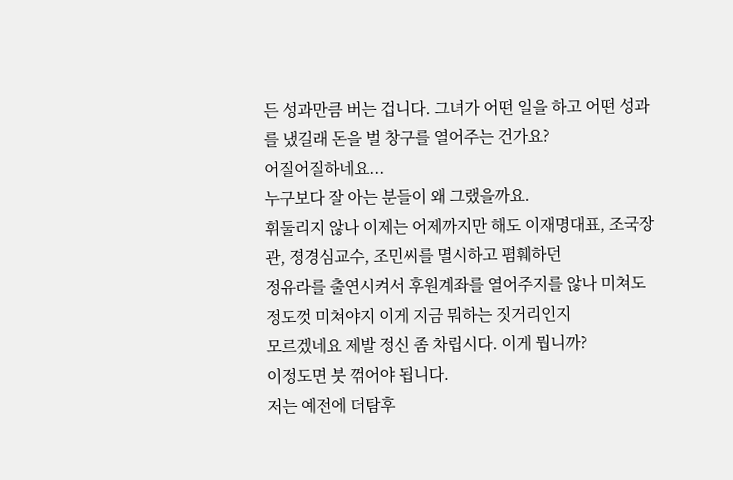든 성과만큼 버는 겁니다. 그녀가 어떤 일을 하고 어떤 성과를 냈길래 돈을 벌 창구를 열어주는 건가요?
어질어질하네요...
누구보다 잘 아는 분들이 왜 그랬을까요.
휘둘리지 않나 이제는 어제까지만 해도 이재명대표, 조국장관, 졍경심교수, 조민씨를 멸시하고 폄훼하던
정유라를 출연시켜서 후원계좌를 열어주지를 않나 미쳐도 정도껏 미쳐야지 이게 지금 뭐하는 짓거리인지
모르겠네요 제발 정신 좀 차립시다. 이게 뭡니까?
이정도면 붓 꺾어야 됩니다.
저는 예전에 더탐후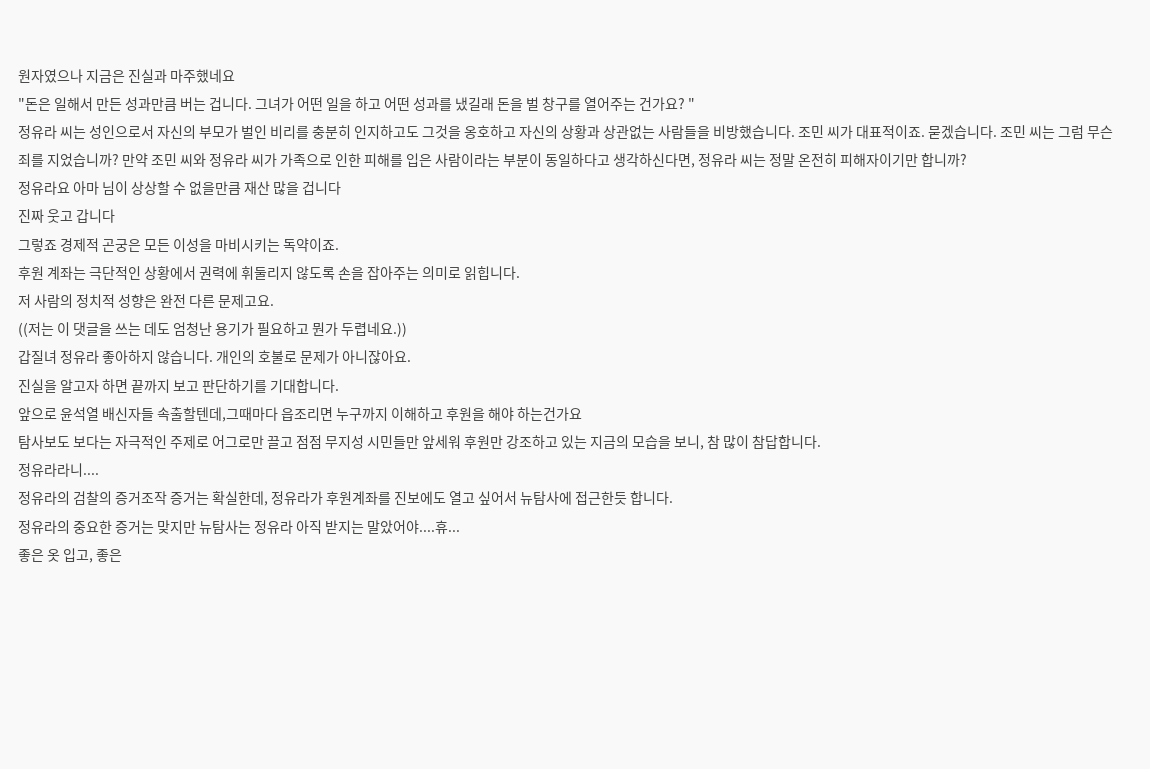원자였으나 지금은 진실과 마주했네요
"돈은 일해서 만든 성과만큼 버는 겁니다. 그녀가 어떤 일을 하고 어떤 성과를 냈길래 돈을 벌 창구를 열어주는 건가요? "
정유라 씨는 성인으로서 자신의 부모가 벌인 비리를 충분히 인지하고도 그것을 옹호하고 자신의 상황과 상관없는 사람들을 비방했습니다. 조민 씨가 대표적이죠. 묻겠습니다. 조민 씨는 그럼 무슨 죄를 지었습니까? 만약 조민 씨와 정유라 씨가 가족으로 인한 피해를 입은 사람이라는 부분이 동일하다고 생각하신다면, 정유라 씨는 정말 온전히 피해자이기만 합니까?
정유라요 아마 님이 상상할 수 없을만큼 재산 많을 겁니다
진짜 웃고 갑니다
그렇죠 경제적 곤궁은 모든 이성을 마비시키는 독약이죠.
후원 계좌는 극단적인 상황에서 권력에 휘둘리지 않도록 손을 잡아주는 의미로 읽힙니다.
저 사람의 정치적 성향은 완전 다른 문제고요.
((저는 이 댓글을 쓰는 데도 엄청난 용기가 필요하고 뭔가 두렵네요.))
갑질녀 정유라 좋아하지 않습니다. 개인의 호불로 문제가 아니잖아요.
진실을 알고자 하면 끝까지 보고 판단하기를 기대합니다.
앞으로 윤석열 배신자들 속출할텐데,그때마다 읍조리면 누구까지 이해하고 후원을 해야 하는건가요
탐사보도 보다는 자극적인 주제로 어그로만 끌고 점점 무지성 시민들만 앞세워 후원만 강조하고 있는 지금의 모습을 보니, 참 많이 참답합니다.
정유라라니....
정유라의 검찰의 증거조작 증거는 확실한데, 정유라가 후원계좌를 진보에도 열고 싶어서 뉴탐사에 접근한듯 합니다.
정유라의 중요한 증거는 맞지만 뉴탐사는 정유라 아직 받지는 말았어야....휴...
좋은 옷 입고, 좋은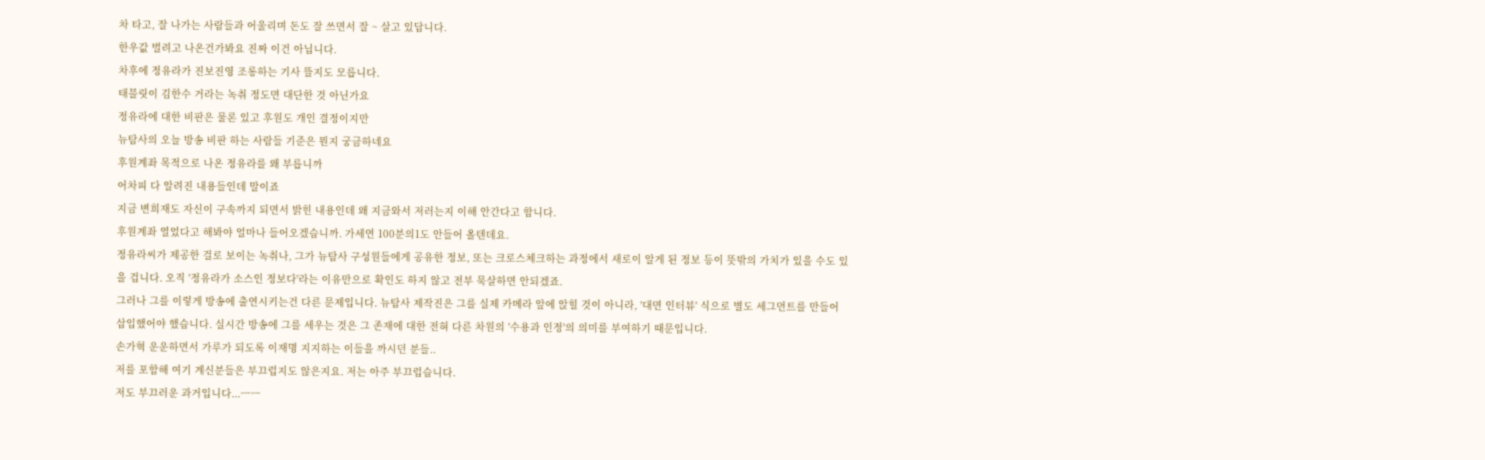차 타고, 잘 나가는 사람들과 어울리며 돈도 잘 쓰면서 잘 ~ 살고 있답니다.
한우값 벌려고 나온건가봐요 진짜 이건 아닙니다.
차후에 정유라가 진보진영 조롱하는 기사 뜰지도 모릅니다.
태블릿이 김한수 거라는 녹취 정도면 대단한 것 아닌가요
정유라에 대한 비판은 물론 있고 후원도 개인 결정이지만
뉴탐사의 오늘 방송 비판 하는 사람들 기준은 뭔지 궁금하네요
후원계좌 목적으로 나온 정유라를 왜 부릅니까
어차피 다 알려진 내용들인데 말이죠
지금 변희재도 자신이 구속까지 되면서 밝힌 내용인데 왜 지금와서 저러는지 이해 안간다고 합니다.
후원계좌 열었다고 해봐야 얼마나 들어오겠습니까. 가세연 100분의1도 안들어 올텐데요.
정유라씨가 제공한 걸로 보이는 녹취나, 그가 뉴탐사 구성원들에게 공유한 정보, 또는 크로스체크하는 과정에서 새로이 알게 된 정보 등이 뜻밖의 가치가 있을 수도 있을 겁니다. 오직 '정유라가 소스인 정보다'라는 이유만으로 확인도 하지 않고 전부 묵살하면 안되겠죠.
그러나 그를 이렇게 방송에 출연시키는건 다른 문제입니다. 뉴탐사 제작진은 그를 실제 카메라 앞에 앉힐 것이 아니라, '대면 인터뷰' 식으로 별도 세그먼트를 만들어 삽입했어야 했습니다. 실시간 방송에 그를 세우는 것은 그 존재에 대한 전혀 다른 차원의 '수용과 인정'의 의미를 부여하기 때문입니다.
손가혁 운운하면서 가루가 되도록 이재명 지지하는 이들을 까시던 분들..
저를 포함해 여기 계신분들은 부끄럽지도 않은지요. 저는 아주 부끄럽습니다.
저도 부끄러운 과거입니다...ㅡㅡ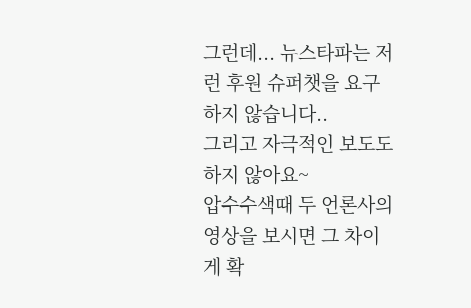그런데... 뉴스타파는 저런 후원 슈퍼챗을 요구하지 않습니다..
그리고 자극적인 보도도하지 않아요~
압수수색때 두 언론사의 영상을 보시면 그 차이게 확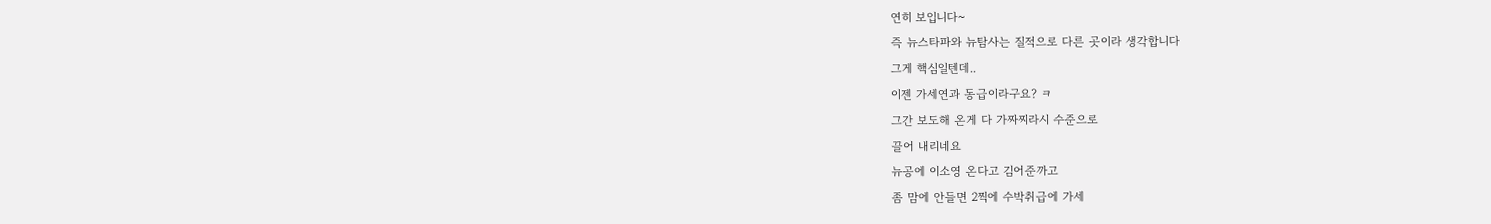연히 보입니다~
즉 뉴스타파와 뉴탐사는 질적으로 다른 곳이라 생각합니다
그게 핵심일텐데..
이젠 가세연과 동급이라구요? ㅋ
그간 보도해 온게 다 가짜찌라시 수준으로
끌어 내리네요
뉴공에 이소영 온다고 김어준까고
좀 맘에 안들면 2찍에 수박취급에 가세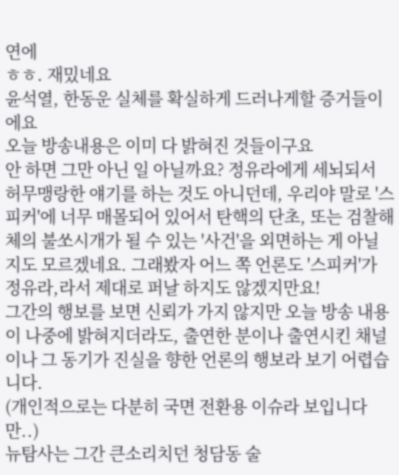연에
ㅎㅎ. 재밌네요
윤석열, 한동운 실체를 확실하게 드러나게할 증거들이에요
오늘 방송내용은 이미 다 밝혀진 것들이구요
안 하면 그만 아닌 일 아닐까요? 정유라에게 세뇌되서 허무맹랑한 얘기를 하는 것도 아니던데, 우리야 말로 '스피커'에 너무 매몰되어 있어서 탄핵의 단초, 또는 검찰해체의 불쏘시개가 될 수 있는 '사건'을 외면하는 게 아닐지도 모르겠네요. 그래봤자 어느 쪽 언론도 '스피커'가 정유라,라서 제대로 퍼날 하지도 않겠지만요!
그간의 행보를 보면 신뢰가 가지 않지만 오늘 방송 내용이 나중에 밝혀지더라도, 출연한 분이나 출연시킨 채널이나 그 동기가 진실을 향한 언론의 행보라 보기 어렵습니다.
(개인적으로는 다분히 국면 전환용 이슈라 보입니다만..)
뉴탐사는 그간 큰소리치던 청담동 술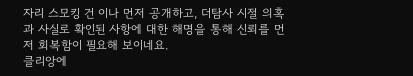자리 스모킹 건 이나 먼저 공개하고, 더탐사 시절 의혹과 사실로 확인된 사항에 대한 해명을 통해 신뢰를 먼저 회복함이 필요해 보이네요.
클리앙에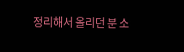정리해서 올리던 분 소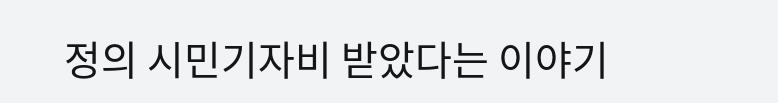정의 시민기자비 받았다는 이야기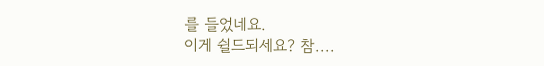를 들었네요.
이게 쉴드되세요? 참....